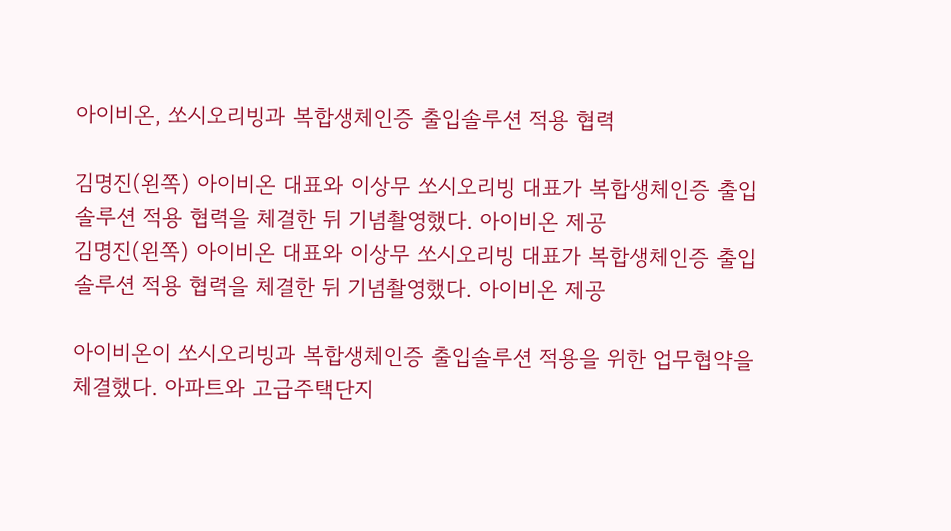아이비온, 쏘시오리빙과 복합생체인증 출입솔루션 적용 협력

김명진(왼쪽) 아이비온 대표와 이상무 쏘시오리빙 대표가 복합생체인증 출입솔루션 적용 협력을 체결한 뒤 기념촬영했다. 아이비온 제공
김명진(왼쪽) 아이비온 대표와 이상무 쏘시오리빙 대표가 복합생체인증 출입솔루션 적용 협력을 체결한 뒤 기념촬영했다. 아이비온 제공

아이비온이 쏘시오리빙과 복합생체인증 출입솔루션 적용을 위한 업무협약을 체결했다. 아파트와 고급주택단지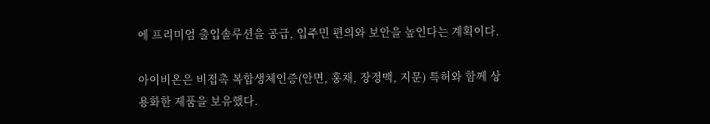에 프리미엄 출입솔루션을 공급, 입주민 편의와 보안을 높인다는 계획이다.

아이비온은 비접촉 복합생체인증(안면, 홍채, 장정맥, 지문) 특허와 함께 상용화한 제품을 보유했다.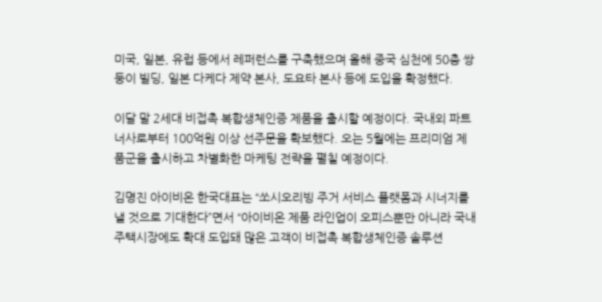미국, 일본, 유럽 등에서 레퍼런스를 구축했으며 올해 중국 심천에 50층 쌍둥이 빌딩, 일본 다케다 제약 본사, 도요타 본사 등에 도입을 확정했다.

이달 말 2세대 비접촉 복합생체인증 제품을 출시할 예정이다. 국내외 파트너사로부터 100억원 이상 선주문을 확보했다. 오는 5월에는 프리미엄 제품군을 출시하고 차별화한 마케팅 전략을 펼칠 예정이다.

김명진 아이비온 한국대표는 “쏘시오리빙 주거 서비스 플랫폼과 시너지를 낼 것으로 기대한다”면서 “아이비온 제품 라인업이 오피스뿐만 아니라 국내 주택시장에도 확대 도입돼 많은 고객이 비접촉 복합생체인증 솔루션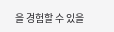을 경험할 수 있을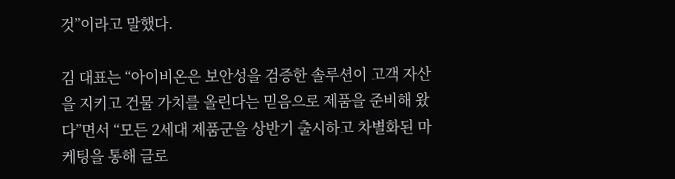것”이라고 말했다.

김 대표는 “아이비온은 보안성을 검증한 솔루션이 고객 자산을 지키고 건물 가치를 올린다는 믿음으로 제품을 준비해 왔다”면서 “모든 2세대 제품군을 상반기 출시하고 차별화된 마케팅을 통해 글로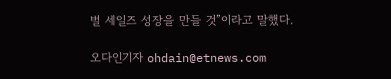벌 세일즈 성장을 만들 것”이라고 말했다.

오다인기자 ohdain@etnews.com